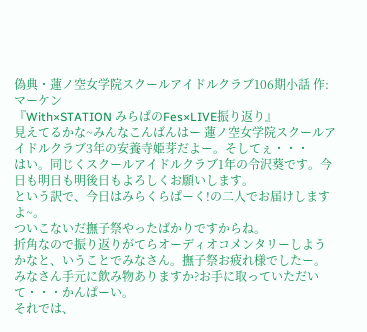偽典・蓮ノ空女学院スクールアイドルクラブ106期小話 作:マーケン
『With×STATION みらぱのFes×LIVE振り返り』
見えてるかな~みんなこんばんはー 蓮ノ空女学院スクールアイドルクラブ3年の安養寺姫芽だよー。そしてぇ・・・
はい。同じくスクールアイドルクラブ1年の令沢葵です。今日も明日も明後日もよろしくお願いします。
という訳で、今日はみらくらぱーく!の二人でお届けしますよ~。
ついこないだ撫子祭やったばかりですからね。
折角なので振り返りがてらオーディオコメンタリーしようかなと、いうことでみなさん。撫子祭お疲れ様でしたー。
みなさん手元に飲み物ありますか?お手に取っていただいて・・・かんぱーい。
それでは、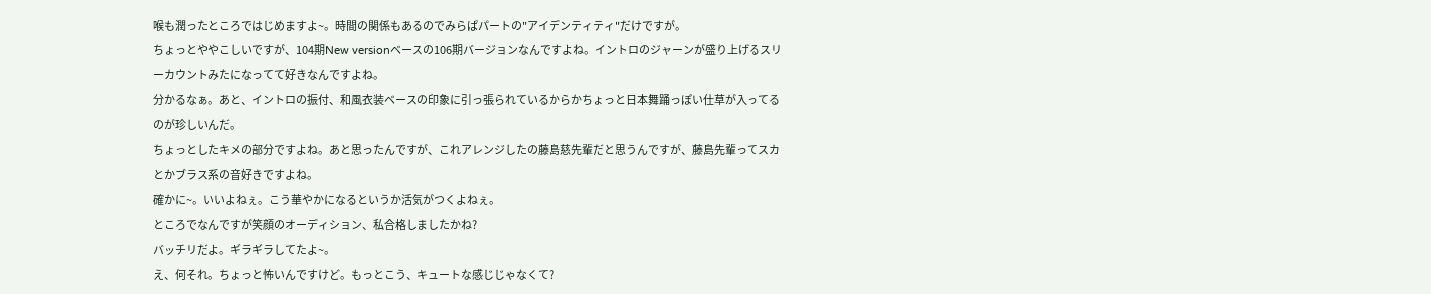喉も潤ったところではじめますよ~。時間の関係もあるのでみらぱパートの"アイデンティティ"だけですが。
ちょっとややこしいですが、104期New versionベースの106期バージョンなんですよね。イントロのジャーンが盛り上げるスリーカウントみたになってて好きなんですよね。
分かるなぁ。あと、イントロの振付、和風衣装ベースの印象に引っ張られているからかちょっと日本舞踊っぽい仕草が入ってるのが珍しいんだ。
ちょっとしたキメの部分ですよね。あと思ったんですが、これアレンジしたの藤島慈先輩だと思うんですが、藤島先輩ってスカとかブラス系の音好きですよね。
確かに~。いいよねぇ。こう華やかになるというか活気がつくよねぇ。
ところでなんですが笑顔のオーディション、私合格しましたかね?
バッチリだよ。ギラギラしてたよ~。
え、何それ。ちょっと怖いんですけど。もっとこう、キュートな感じじゃなくて?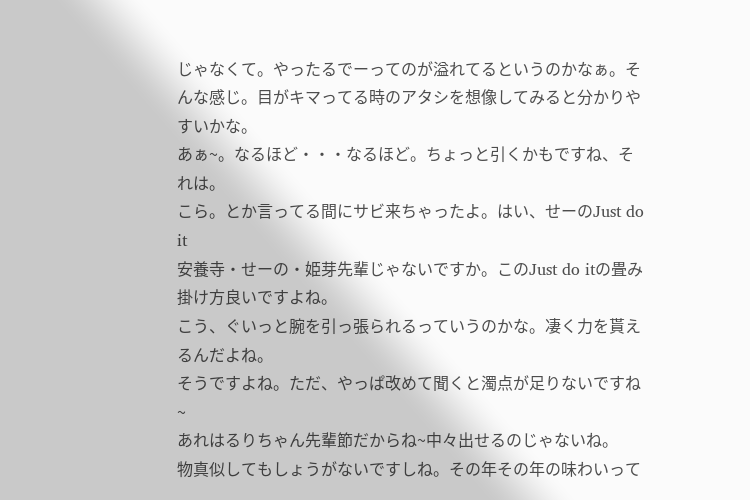じゃなくて。やったるでーってのが溢れてるというのかなぁ。そんな感じ。目がキマってる時のアタシを想像してみると分かりやすいかな。
あぁ~。なるほど・・・なるほど。ちょっと引くかもですね、それは。
こら。とか言ってる間にサビ来ちゃったよ。はい、せーのJust do it
安養寺・せーの・姫芽先輩じゃないですか。このJust do itの畳み掛け方良いですよね。
こう、ぐいっと腕を引っ張られるっていうのかな。凄く力を貰えるんだよね。
そうですよね。ただ、やっぱ改めて聞くと濁点が足りないですね~
あれはるりちゃん先輩節だからね~中々出せるのじゃないね。
物真似してもしょうがないですしね。その年その年の味わいって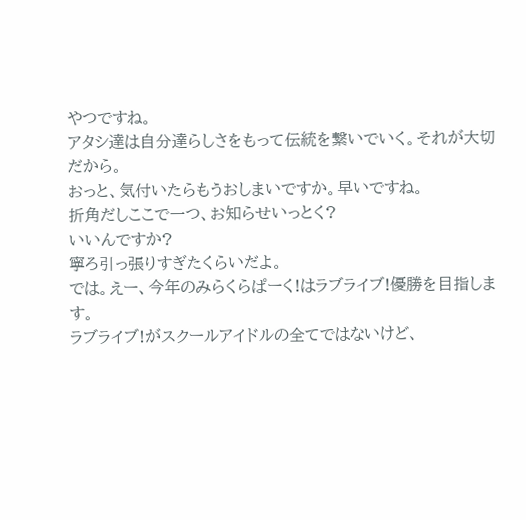やつですね。
アタシ達は自分達らしさをもって伝統を繋いでいく。それが大切だから。
おっと、気付いたらもうおしまいですか。早いですね。
折角だしここで一つ、お知らせいっとく?
いいんですか?
寧ろ引っ張りすぎたくらいだよ。
では。えー、今年のみらくらぱーく!はラブライブ!優勝を目指します。
ラブライブ!がスクールアイドルの全てではないけど、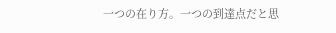一つの在り方。一つの到達点だと思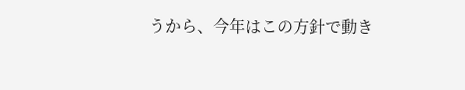うから、今年はこの方針で動き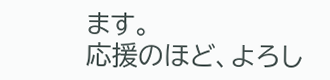ます。
応援のほど、よろし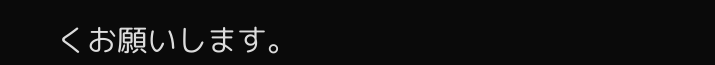くお願いします。